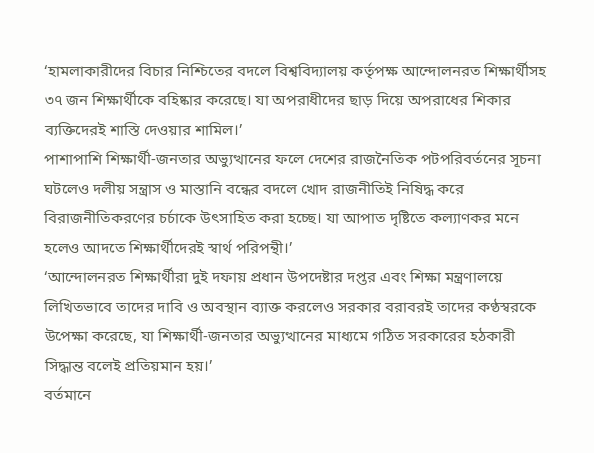‘হামলাকারীদের বিচার নিশ্চিতের বদলে বিশ্ববিদ্যালয় কর্তৃপক্ষ আন্দোলনরত শিক্ষার্থীসহ ৩৭ জন শিক্ষার্থীকে বহিষ্কার করেছে। যা অপরাধীদের ছাড় দিয়ে অপরাধের শিকার ব্যক্তিদেরই শাস্তি দেওয়ার শামিল।’
পাশাপাশি শিক্ষার্থী-জনতার অভ্যুত্থানের ফলে দেশের রাজনৈতিক পটপরিবর্তনের সূচনা ঘটলেও দলীয় সন্ত্রাস ও মাস্তানি বন্ধের বদলে খোদ রাজনীতিই নিষিদ্ধ করে বিরাজনীতিকরণের চর্চাকে উৎসাহিত করা হচ্ছে। যা আপাত দৃষ্টিতে কল্যাণকর মনে হলেও আদতে শিক্ষার্থীদেরই স্বার্থ পরিপন্থী।’
‘আন্দোলনরত শিক্ষার্থীরা দুই দফায় প্রধান উপদেষ্টার দপ্তর এবং শিক্ষা মন্ত্রণালয়ে লিখিতভাবে তাদের দাবি ও অবস্থান ব্যাক্ত করলেও সরকার বরাবরই তাদের কণ্ঠস্বরকে উপেক্ষা করেছে, যা শিক্ষার্থী-জনতার অভ্যুত্থানের মাধ্যমে গঠিত সরকারের হঠকারী সিদ্ধান্ত বলেই প্রতিয়মান হয়।’
বর্তমানে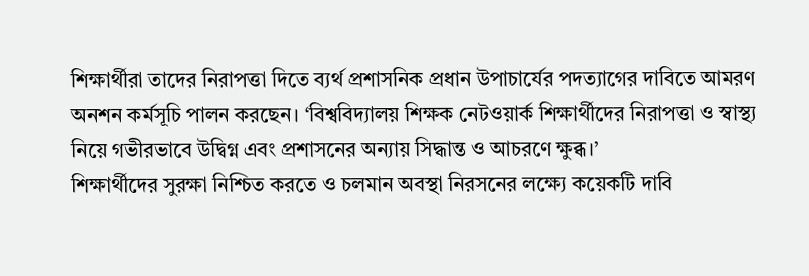শিক্ষার্থীরা তাদের নিরাপত্তা দিতে ব্যর্থ প্রশাসনিক প্রধান উপাচার্যের পদত্যাগের দাবিতে আমরণ অনশন কর্মসূচি পালন করছেন। ‘বিশ্ববিদ্যালয় শিক্ষক নেটওয়ার্ক শিক্ষার্থীদের নিরাপত্তা ও স্বাস্থ্য নিয়ে গভীরভাবে উদ্বিগ্ন এবং প্রশাসনের অন্যায় সিদ্ধান্ত ও আচরণে ক্ষুব্ধ।’
শিক্ষার্থীদের সুরক্ষা নিশ্চিত করতে ও চলমান অবস্থা নিরসনের লক্ষ্যে কয়েকটি দাবি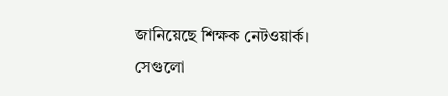জানিয়েছে শিক্ষক নেটওয়ার্ক। সেগুলো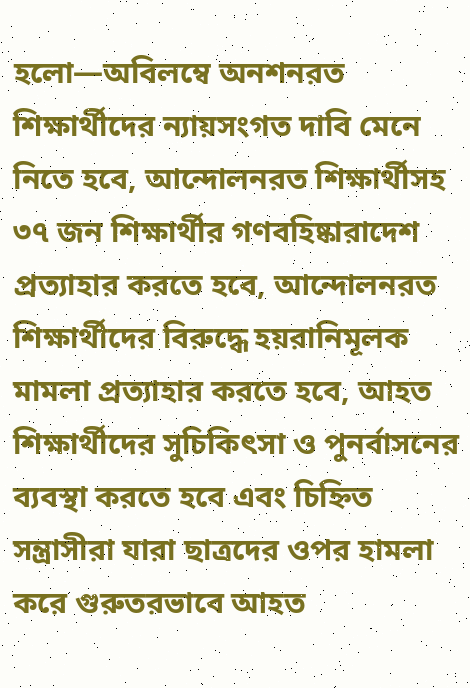হলো—অবিলম্বে অনশনরত শিক্ষার্থীদের ন্যায়সংগত দাবি মেনে নিতে হবে, আন্দোলনরত শিক্ষার্থীসহ ৩৭ জন শিক্ষার্থীর গণবহিষ্কারাদেশ প্রত্যাহার করতে হবে, আন্দোলনরত শিক্ষার্থীদের বিরুদ্ধে হয়রানিমূলক মামলা প্রত্যাহার করতে হবে, আহত শিক্ষার্থীদের সুচিকিৎসা ও পুনর্বাসনের ব্যবস্থা করতে হবে এবং চিহ্নিত সন্ত্রাসীরা যারা ছাত্রদের ওপর হামলা করে গুরুতরভাবে আহত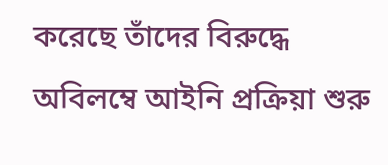করেছে তাঁদের বিরুদ্ধে অবিলম্বে আইনি প্রক্রিয়া শুরু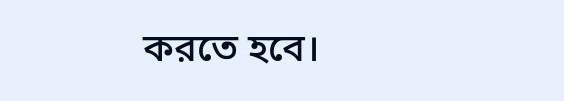করতে হবে।